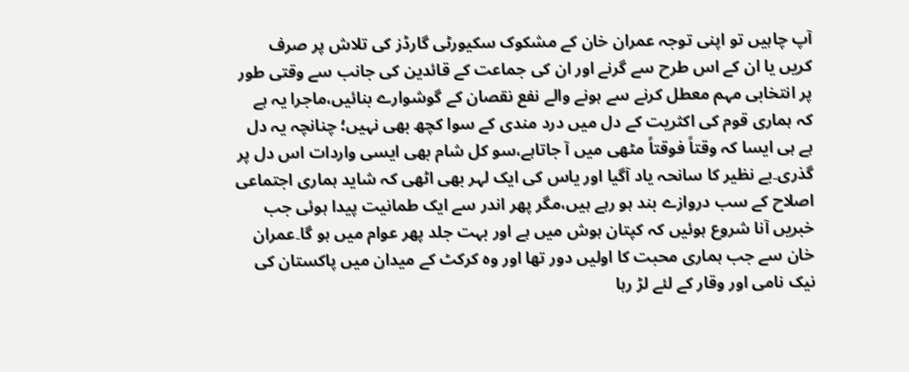آپ چاہیں تو اپنی توجہ عمران خان کے مشکوک سکیورٹی گارڈز کی تلاش پر صرف کریں یا ان کے اس طرح سے گرنے اور ان کی جماعت کے قائدین کی جانب سے وقتی طور پر انتخابی مہم معطل کرنے سے ہونے والے نفع نقصان کے گوشوارے بنائیں،ماجرا یہ ہے کہ ہماری قوم کی اکثریت کے دل میں درد مندی کے سوا کچھ بھی نہیں؛ چنانچہ یہ دل ہے ہی ایسا کہ وقتاً فوقتاً مٹھی میں آ جاتاہے،سو کل شام بھی ایسی واردات اس دل پر گذری۔بے نظیر کا سانحہ یاد آگیا اور یاس کی ایک لہر بھی اٹھی کہ شاید ہماری اجتماعی اصلاح کے سب دروازے بند ہو رہے ہیں،مگر پھر اندر سے ایک طمانیت پیدا ہوئی جب خبریں آنا شروع ہوئیں کہ کپتان ہوش میں ہے اور بہت جلد پھر عوام میں ہو گا۔عمران خان سے جب ہماری محبت کا اولیں دور تھا اور وہ کرکٹ کے میدان میں پاکستان کی نیک نامی اور وقار کے لئے لڑ رہا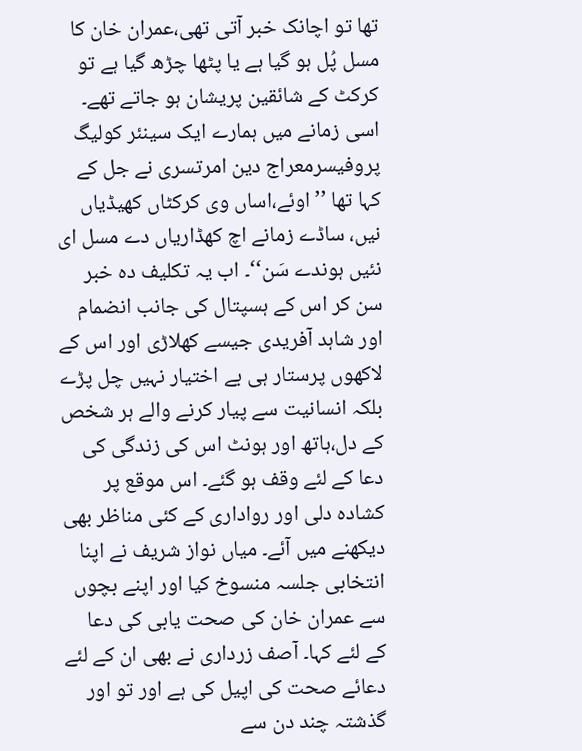تھا تو اچانک خبر آتی تھی،عمران خان کا مسل پُل ہو گیا ہے یا پٹھا چڑھ گیا ہے تو کرکٹ کے شائقین پریشان ہو جاتے تھے۔ اسی زمانے میں ہمارے ایک سینئر کولیگ پروفیسرمعراج دین امرتسری نے جل کے کہا تھا ’’اوئے،اساں وی کرکٹاں کھیڈیاں نیں، ساڈے زمانے اچ کھڈاریاں دے مسل ای نئیں ہوندے سَن‘‘۔ اب یہ تکلیف دہ خبر سن کر اس کے ہسپتال کی جانب انضمام اور شاہد آفریدی جیسے کھلاڑی اور اس کے لاکھوں پرستار ہی بے اختیار نہیں چل پڑے بلکہ انسانیت سے پیار کرنے والے ہر شخص کے دل،ہاتھ اور ہونٹ اس کی زندگی کی دعا کے لئے وقف ہو گئے۔ اس موقع پر کشادہ دلی اور رواداری کے کئی مناظر بھی دیکھنے میں آئے۔ میاں نواز شریف نے اپنا انتخابی جلسہ منسوخ کیا اور اپنے بچوں سے عمران خان کی صحت یابی کی دعا کے لئے کہا۔ آصف زرداری نے بھی ان کے لئے دعائے صحت کی اپیل کی ہے اور تو اور گذشتہ چند دن سے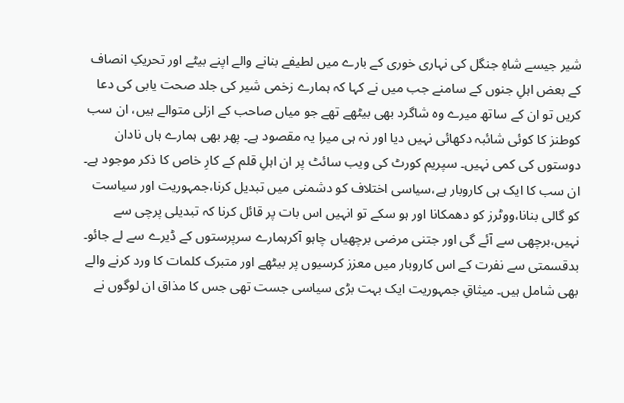شیر جیسے شاہِ جنگل کی نہاری خوری کے بارے میں لطیفے بنانے والے اپنے بیٹے اور تحریکِ انصاف کے بعض اہلِ جنوں کے سامنے جب میں نے کہا کہ ہمارے زخمی شیر کی جلد صحت یابی کی دعا کریں تو ان کے ساتھ میرے وہ شاگرد بھی بیٹھے تھے جو میاں صاحب کے ازلی متوالے ہیں، ان سب کوطنز کا کوئی شائبہ دکھائی نہیں دیا اور نہ ہی میرا یہ مقصود ہے۔ پھر بھی ہمارے ہاں نادان دوستوں کی کمی نہیں۔ سپریم کورٹ کی ویب سائٹ پر ان اہلِ قلم کے کارِ خاص کا ذکر موجود ہے۔ ان سب کا ایک ہی کاروبار ہے،سیاسی اختلاف کو دشمنی میں تبدیل کرنا،جمہوریت اور سیاست کو گالی بنانا،ووٹرز کو دھمکانا اور ہو سکے تو انہیں اس بات پر قائل کرنا کہ تبدیلی پرچی سے نہیں،برچھی سے آئے گی اور جتنی مرضی برچھیاں چاہو آکرہمارے سرپرستوں کے ڈیرے سے لے جائو۔ بدقسمتی سے نفرت کے اس کاروبار میں معزز کرسیوں پر بیٹھے اور متبرک کلمات کا ورد کرنے والے بھی شامل ہیں۔ میثاقِ جمہوریت ایک بہت بڑی سیاسی جست تھی جس کا مذاق ان لوگوں نے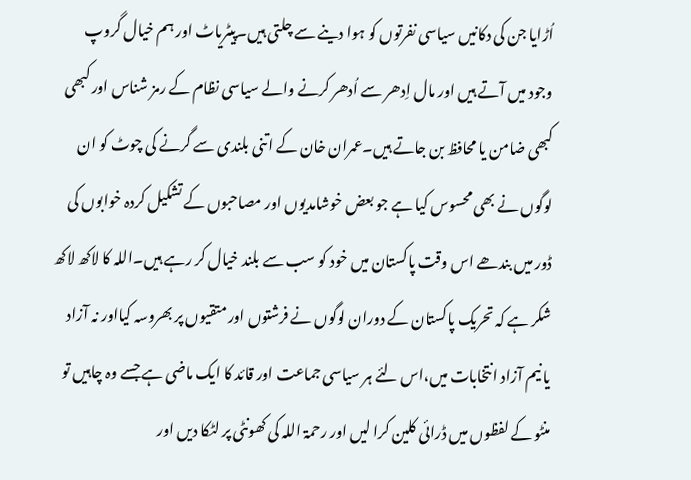اُڑایا جن کی دکانیں سیاسی نفرتوں کو ہوا دینے سے چلتی ہیں۔پیٹریاٹ اور ہم خیال گروپ وجود میں آتے ہیں اور مال اِدھر سے اُدھر کرنے والے سیاسی نظام کے رمز شناس اور کبھی کبھی ضامن یا محافظ بن جاتے ہیں۔عمران خان کے اتنی بلندی سے گرنے کی چوٹ کو ان لوگوں نے بھی محسوس کیا ہے جو بعض خوشامدیوں اور مصاحبوں کے تشکیل کردہ خوابوں کی ڈور میں بندھے اس وقت پاکستان میں خود کو سب سے بلند خیال کر رہے ہیں۔اللہ کا لاکھ لاکھ شکر ہے کہ تحریک پاکستان کے دوران لوگوں نے فرشتوں اور متقیوں پر بھروسہ کیااور نہ آزاد یا نیم آزاد انتخابات میں،اس لئے ہر سیاسی جماعت اور قائد کا ایک ماضی ہے جسے وہ چاہیں تو منٹو کے لفظوں میں ڈرائی کلین کرا لیں اور رحمۃ اللہ کی کھونٹی پر لٹکا دیں اور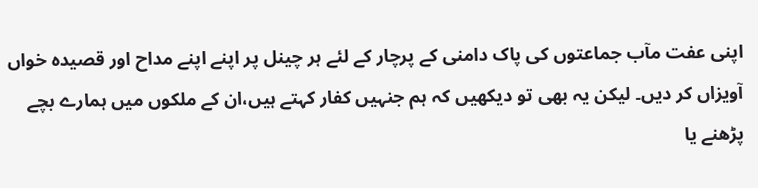اپنی عفت مآب جماعتوں کی پاک دامنی کے پرچار کے لئے ہر چینل پر اپنے اپنے مداح اور قصیدہ خواں آویزاں کر دیں۔ لیکن یہ بھی تو دیکھیں کہ ہم جنہیں کفار کہتے ہیں،ان کے ملکوں میں ہمارے بچے پڑھنے یا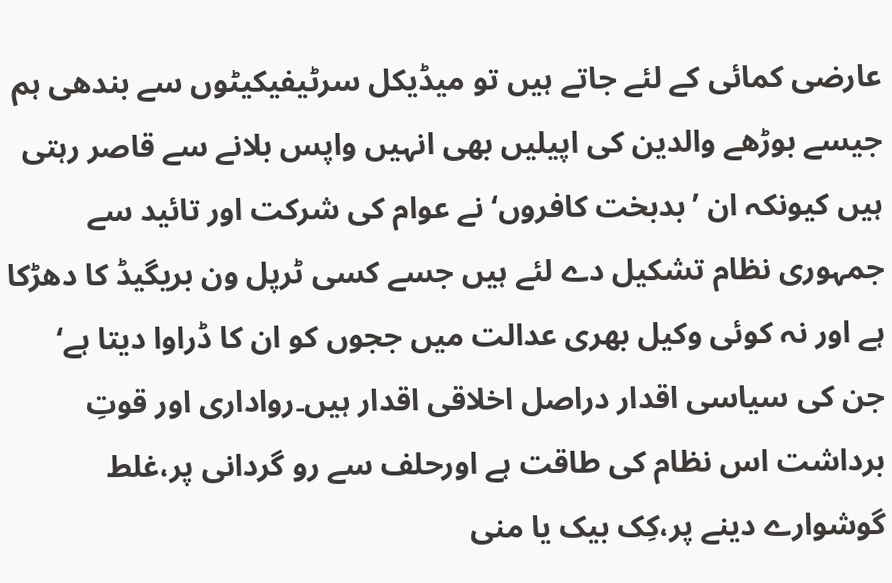عارضی کمائی کے لئے جاتے ہیں تو میڈیکل سرٹیفیکیٹوں سے بندھی ہم جیسے بوڑھے والدین کی اپیلیں بھی انہیں واپس بلانے سے قاصر رہتی ہیں کیونکہ ان ’بدبخت کافروں‘ نے عوام کی شرکت اور تائید سے جمہوری نظام تشکیل دے لئے ہیں جسے کسی ٹرپل ون بریگیڈ کا دھڑکا ہے اور نہ کوئی وکیل بھری عدالت میں ججوں کو ان کا ڈراوا دیتا ہے‘ جن کی سیاسی اقدار دراصل اخلاقی اقدار ہیں۔رواداری اور قوتِ برداشت اس نظام کی طاقت ہے اورحلف سے رو گردانی پر،غلط گوشوارے دینے پر،کِک بیک یا منی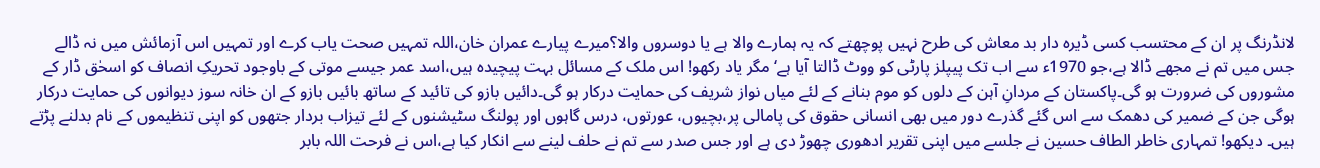لانڈرنگ پر ان کے محتسب کسی ڈیرہ دار بد معاش کی طرح نہیں پوچھتے کہ یہ ہمارے والا ہے یا دوسروں والا؟میرے پیارے عمران خان،اللہ تمہیں صحت یاب کرے اور تمہیں اس آزمائش میں نہ ڈالے جس میں تم نے مجھے ڈالا ہے،جو 1970ء سے اب تک پیپلز پارٹی کو ووٹ ڈالتا آیا ہے‘ مگر یاد رکھو! اس ملک کے مسائل بہت پیچیدہ ہیں،اسد عمر جیسے موتی کے باوجود تحریکِ انصاف کو اسحٰق ڈار کے مشوروں کی ضرورت ہو گی۔پاکستان کے مردانِ آہن کے دلوں کو موم بنانے کے لئے میاں نواز شریف کی حمایت درکار ہو گی۔دائیں بازو کی تائید کے ساتھ بائیں بازو کے ان خانہ سوز دیوانوں کی حمایت درکار ہوگی جن کے ضمیر کی دھمک سے اس گئے گذرے دور میں بھی انسانی حقوق کی پامالی پر،بچیوں، عورتوں، درس گاہوں اور پولنگ سٹیشنوں کے لئے تیزاب بردار جتھوں کو اپنی تنظیموں کے نام بدلنے پڑتے ہیں۔ دیکھو! تمہاری خاطر الطاف حسین نے جلسے میں اپنی تقریر ادھوری چھوڑ دی ہے اور جس صدر سے تم نے حلف لینے سے انکار کیا ہے،اس نے فرحت اللہ بابر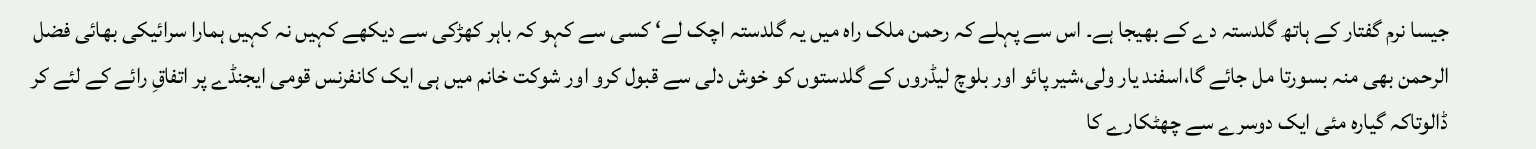جیسا نرم گفتار کے ہاتھ گلدستہ دے کے بھیجا ہے۔ اس سے پہلے کہ رحمن ملک راہ میں یہ گلدستہ اچک لے‘ کسی سے کہو کہ باہر کھڑکی سے دیکھے کہیں نہ کہیں ہمارا سرائیکی بھائی فضل الرحمن بھی منہ بسورتا مل جائے گا،اسفند یار ولی،شیر پائو اور بلوچ لیڈروں کے گلدستوں کو خوش دلی سے قبول کرو اور شوکت خانم میں ہی ایک کانفرنس قومی ایجنڈے پر اتفاقِ رائے کے لئے کر ڈالوتاکہ گیارہ مئی ایک دوسرے سے چھٹکارے کا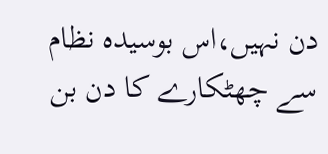دن نہیں،اس بوسیدہ نظام سے چھٹکارے کا دن بن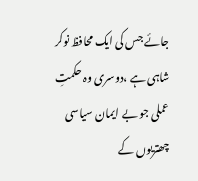جائے جس کی ایک محافظ نوکر شاہی ہے ،دوسری وہ حکمتِ عملی جو بے ایمان سیاسی چھتریوں کے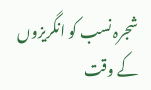شجرہ نسب کو انگریزوں کے وقت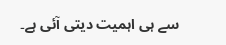سے ہی اہمیت دیتی آئی ہے۔